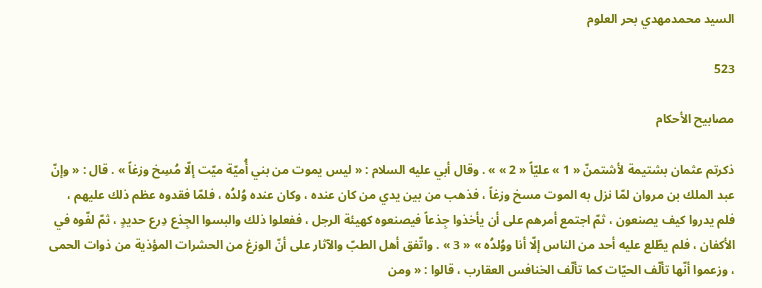السيد محمدمهدي بحر العلوم

523

مصابيح الأحكام

ذكرتم عثمان بشتيمة لأشتمنّ « 1 » عليّاً « 2 » » . وقال أبي عليه السلام : « ليس يموت من بني أُميّة ميّت إلّا مُسِخ وزغاً » . قال : « وإنّ عبد الملك بن مروان لمّا نزل به الموت مسخ وزغاً ، فذهب من بين يدي من كان عنده ، وكان عنده وُلدُه ، فلمّا فقدوه عظم ذلك عليهم ، فلم يدروا كيف يصنعون ، ثمّ اجتمع أمرهم على أن يأخذوا جِذعاً فيصنعوه كهيئة الرجل ، ففعلوا ذلك والبسوا الجِذع دِرع حديدٍ ، ثمّ لفّوه في الأكفان ، فلم يطّلع عليه أحد من الناس إلّا أنا ووُلدُه » « 3 » . واتّفق أهل الطبّ والآثار على أنّ الوزغ من الحشرات المؤذية من ذوات الحمى ، وزعموا أنّها تألّف الحيّات كما تألّف الخنافس العقارب ، قالوا : « ومن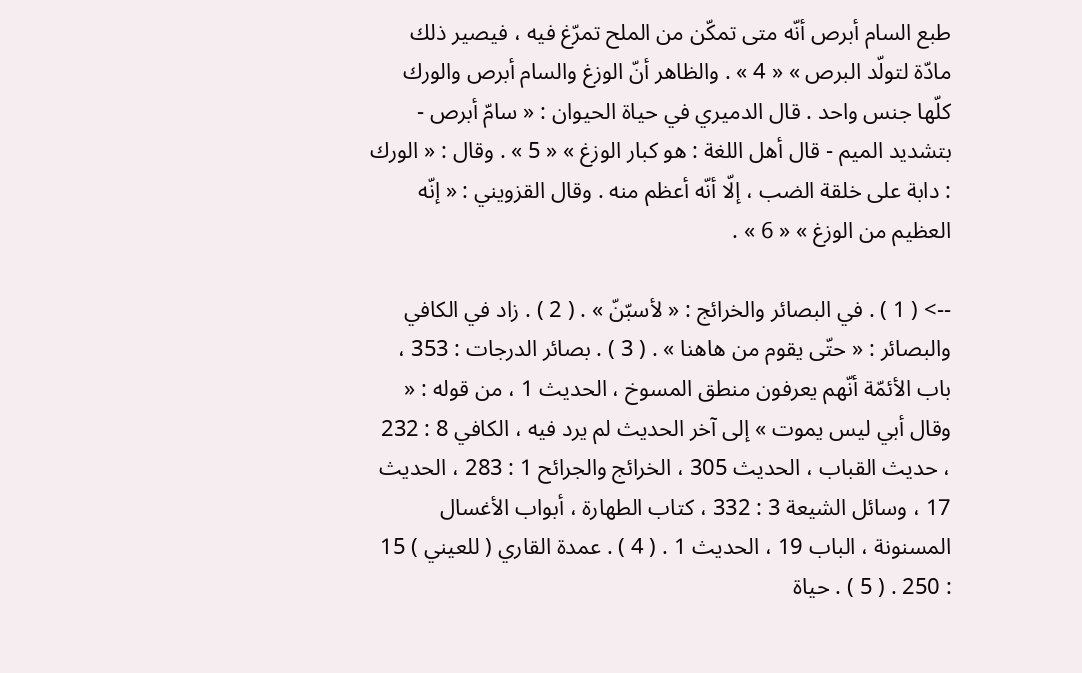طبع السام أبرص أنّه متى تمكّن من الملح تمرّغ فيه ، فيصير ذلك مادّة لتولّد البرص » « 4 » . والظاهر أنّ الوزغ والسام أبرص والورك كلّها جنس واحد . قال الدميري في حياة الحيوان : « سامّ أبرص - بتشديد الميم - قال أهل اللغة : هو كبار الوزغ » « 5 » . وقال : « الورك : دابة على خلقة الضب ، إلّا أنّه أعظم منه . وقال القزويني : « إنّه العظيم من الوزغ » « 6 » .

--> ( 1 ) . في البصائر والخرائج : « لأسبّنّ » . ( 2 ) . زاد في الكافي والبصائر : « حتّى يقوم من هاهنا » . ( 3 ) . بصائر الدرجات : 353 ، باب الأئمّة أنّهم يعرفون منطق المسوخ ، الحديث 1 ، من قوله : « وقال أبي ليس يموت » إلى آخر الحديث لم يرد فيه ، الكافي 8 : 232 ، حديث القباب ، الحديث 305 ، الخرائج والجرائح 1 : 283 ، الحديث 17 ، وسائل الشيعة 3 : 332 ، كتاب الطهارة ، أبواب الأغسال المسنونة ، الباب 19 ، الحديث 1 . ( 4 ) . عمدة القاري ( للعيني ) 15 : 250 . ( 5 ) . حياة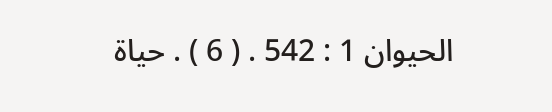الحيوان 1 : 542 . ( 6 ) . حياة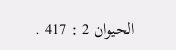الحيوان 2 : 417 .